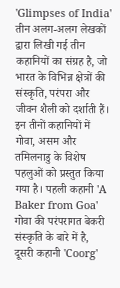'Glimpses of India' तीन अलग-अलग लेखकों द्वारा लिखी गई तीन कहानियों का संग्रह है, जो भारत के विभिन्न क्षेत्रों की संस्कृति, परंपरा और जीवन शैली को दर्शाती हैं। इन तीनों कहानियों में गोवा, असम और तमिलनाडु के विशेष पहलुओं को प्रस्तुत किया गया है। पहली कहानी 'A Baker from Goa' गोवा की परंपरागत बेकरी संस्कृति के बारे में है, दूसरी कहानी 'Coorg'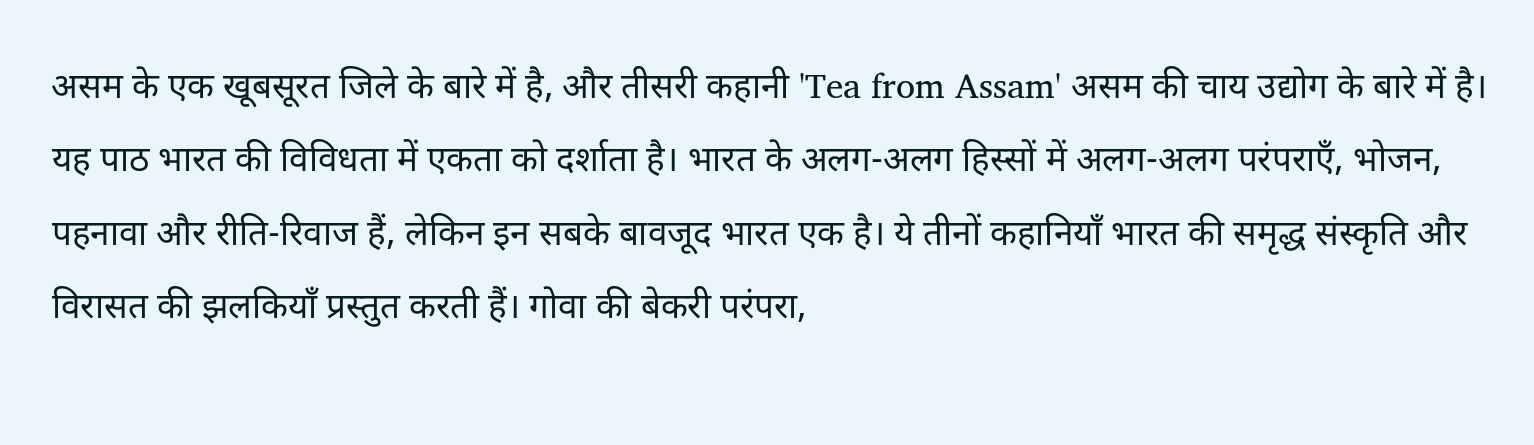असम के एक खूबसूरत जिले के बारे में है, और तीसरी कहानी 'Tea from Assam' असम की चाय उद्योग के बारे में है।
यह पाठ भारत की विविधता में एकता को दर्शाता है। भारत के अलग-अलग हिस्सों में अलग-अलग परंपराएँ, भोजन, पहनावा और रीति-रिवाज हैं, लेकिन इन सबके बावजूद भारत एक है। ये तीनों कहानियाँ भारत की समृद्ध संस्कृति और विरासत की झलकियाँ प्रस्तुत करती हैं। गोवा की बेकरी परंपरा,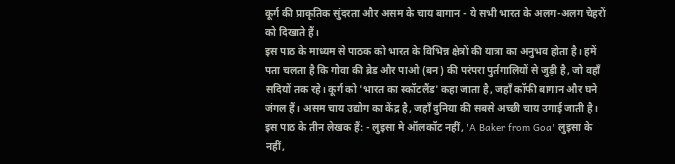कूर्ग की प्राकृतिक सुंदरता और असम के चाय बागान - ये सभी भारत के अलग-अलग चेहरों को दिखाते हैं।
इस पाठ के माध्यम से पाठक को भारत के विभिन्न क्षेत्रों की यात्रा का अनुभव होता है। हमें पता चलता है कि गोवा की ब्रेड और पाओ (बन) की परंपरा पुर्तगालियों से जुड़ी है, जो वहाँ सदियों तक रहे। कूर्ग को 'भारत का स्कॉटलैंड' कहा जाता है, जहाँ कॉफी बागान और घने जंगल हैं। असम चाय उद्योग का केंद्र है, जहाँ दुनिया की सबसे अच्छी चाय उगाई जाती है।
इस पाठ के तीन लेखक हैं: - लुइसा मे ऑलकॉट नहीं, 'A Baker from Goa' लुइसा के नहीं,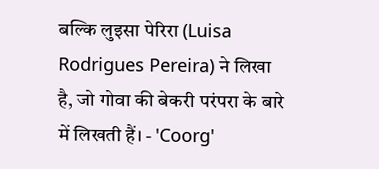बल्कि लुइसा पेरिरा (Luisa Rodrigues Pereira) ने लिखा है, जो गोवा की बेकरी परंपरा के बारे में लिखती हैं। - 'Coorg'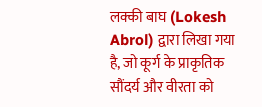लक्की बाघ (Lokesh Abrol) द्वारा लिखा गया है, जो कूर्ग के प्राकृतिक सौंदर्य और वीरता को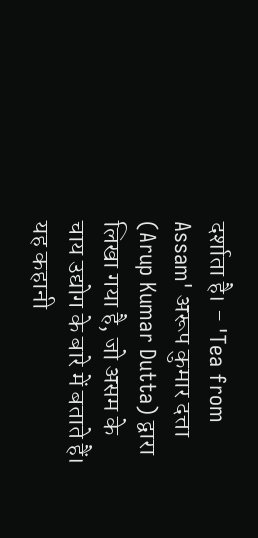दर्शाता है। - 'Tea from Assam' अरूप कुमार दत्ता (Arup Kumar Dutta) द्वारा लिखा गया है, जो असम के चाय उद्योग के बारे में बताते हैं।
यह कहानी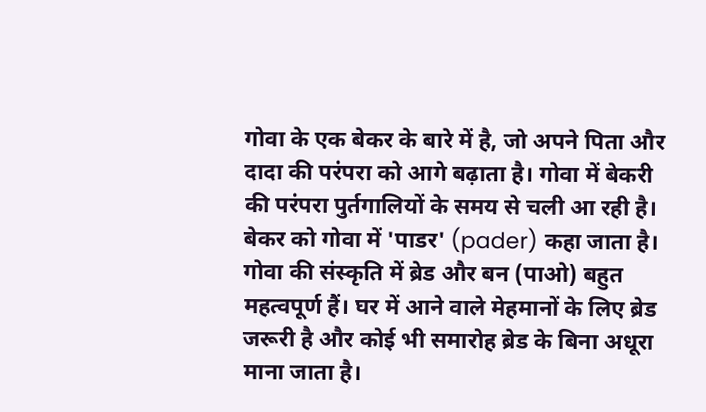गोवा के एक बेकर के बारे में है, जो अपने पिता और दादा की परंपरा को आगे बढ़ाता है। गोवा में बेकरी की परंपरा पुर्तगालियों के समय से चली आ रही है। बेकर को गोवा में 'पाडर' (pader) कहा जाता है। गोवा की संस्कृति में ब्रेड और बन (पाओ) बहुत महत्वपूर्ण हैं। घर में आने वाले मेहमानों के लिए ब्रेड जरूरी है और कोई भी समारोह ब्रेड के बिना अधूरा माना जाता है।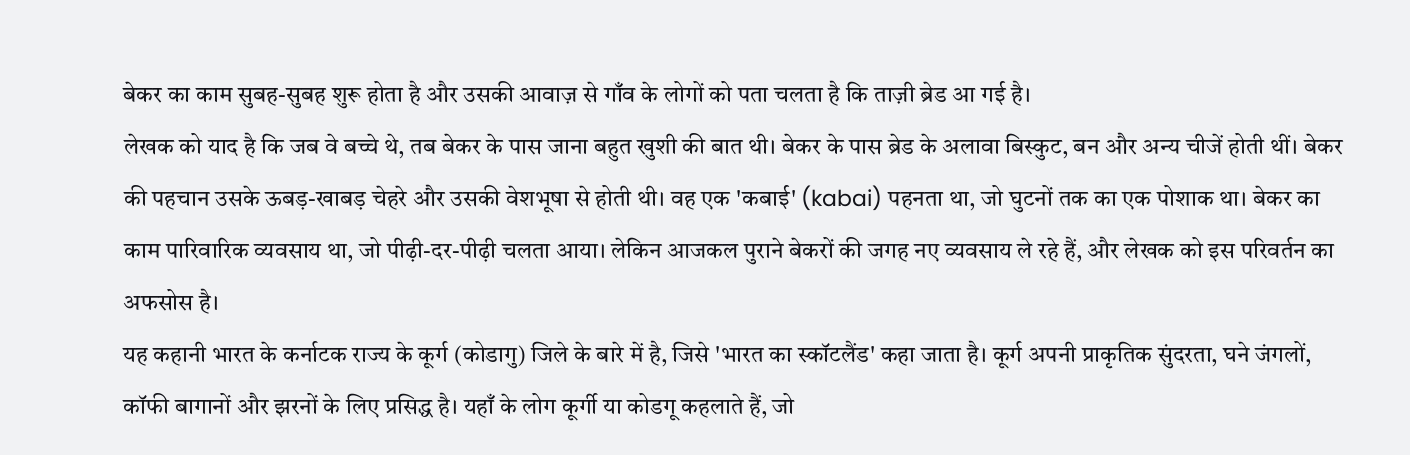बेकर का काम सुबह-सुबह शुरू होता है और उसकी आवाज़ से गाँव के लोगों को पता चलता है कि ताज़ी ब्रेड आ गई है।
लेखक को याद है कि जब वे बच्चे थे, तब बेकर के पास जाना बहुत खुशी की बात थी। बेकर के पास ब्रेड के अलावा बिस्कुट, बन और अन्य चीजें होती थीं। बेकर की पहचान उसके ऊबड़-खाबड़ चेहरे और उसकी वेशभूषा से होती थी। वह एक 'कबाई' (kabai) पहनता था, जो घुटनों तक का एक पोशाक था। बेकर का काम पारिवारिक व्यवसाय था, जो पीढ़ी-दर-पीढ़ी चलता आया। लेकिन आजकल पुराने बेकरों की जगह नए व्यवसाय ले रहे हैं, और लेखक को इस परिवर्तन का अफसोस है।
यह कहानी भारत के कर्नाटक राज्य के कूर्ग (कोडागु) जिले के बारे में है, जिसे 'भारत का स्कॉटलैंड' कहा जाता है। कूर्ग अपनी प्राकृतिक सुंदरता, घने जंगलों, कॉफी बागानों और झरनों के लिए प्रसिद्ध है। यहाँ के लोग कूर्गी या कोडगू कहलाते हैं, जो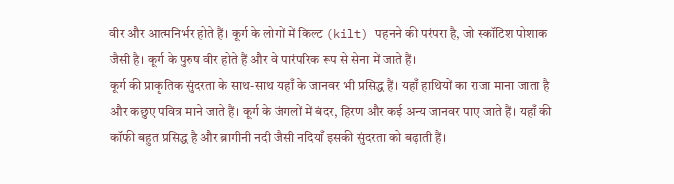वीर और आत्मनिर्भर होते हैं। कूर्ग के लोगों में किल्ट (kilt) पहनने की परंपरा है, जो स्कॉटिश पोशाक जैसी है। कूर्ग के पुरुष वीर होते हैं और वे पारंपरिक रूप से सेना में जाते हैं।
कूर्ग की प्राकृतिक सुंदरता के साथ-साथ यहाँ के जानवर भी प्रसिद्ध हैं। यहाँ हाथियों का राजा माना जाता है और कछुए पवित्र माने जाते हैं। कूर्ग के जंगलों में बंदर, हिरण और कई अन्य जानवर पाए जाते हैं। यहाँ की कॉफी बहुत प्रसिद्ध है और ब्रागीनी नदी जैसी नदियाँ इसकी सुंदरता को बढ़ाती हैं।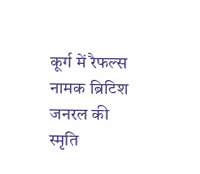कूर्ग में रैफल्स नामक ब्रिटिश जनरल की स्मृति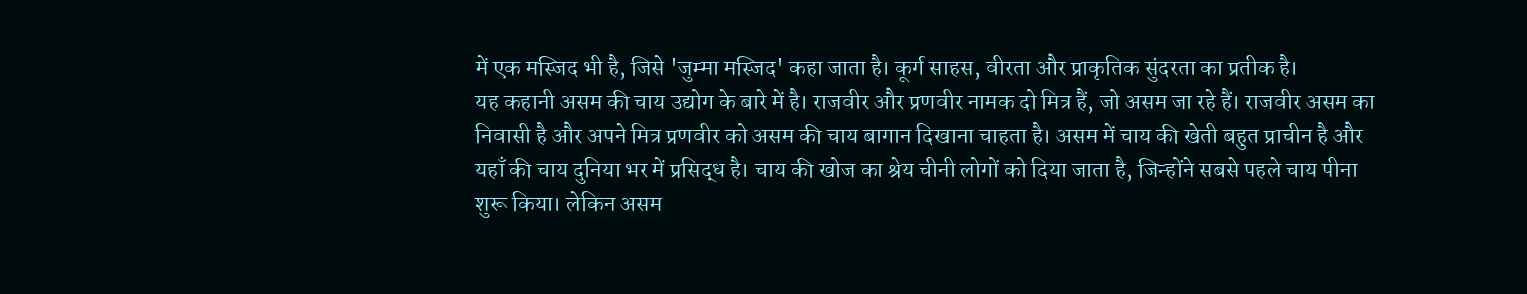में एक मस्जिद भी है, जिसे 'जुम्मा मस्जिद' कहा जाता है। कूर्ग साहस, वीरता और प्राकृतिक सुंदरता का प्रतीक है।
यह कहानी असम की चाय उद्योग के बारे में है। राजवीर और प्रणवीर नामक दो मित्र हैं, जो असम जा रहे हैं। राजवीर असम का निवासी है और अपने मित्र प्रणवीर को असम की चाय बागान दिखाना चाहता है। असम में चाय की खेती बहुत प्राचीन है और यहाँ की चाय दुनिया भर में प्रसिद्ध है। चाय की खोज का श्रेय चीनी लोगों को दिया जाता है, जिन्होंने सबसे पहले चाय पीना शुरू किया। लेकिन असम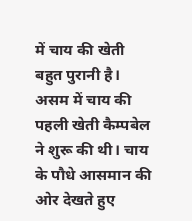में चाय की खेती बहुत पुरानी है।
असम में चाय की पहली खेती कैम्पबेल ने शुरू की थी। चाय के पौधे आसमान की ओर देखते हुए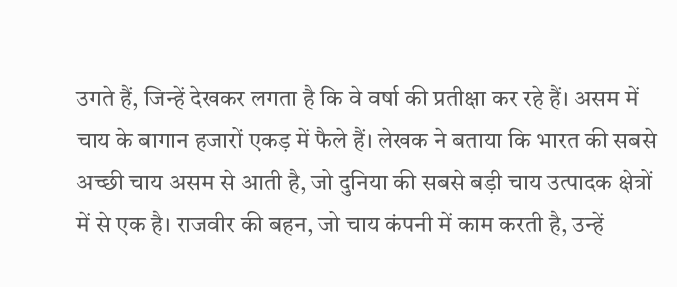उगते हैं, जिन्हें देखकर लगता है कि वे वर्षा की प्रतीक्षा कर रहे हैं। असम में चाय के बागान हजारों एकड़ में फैले हैं। लेखक ने बताया कि भारत की सबसे अच्छी चाय असम से आती है, जो दुनिया की सबसे बड़ी चाय उत्पादक क्षेत्रों में से एक है। राजवीर की बहन, जो चाय कंपनी में काम करती है, उन्हें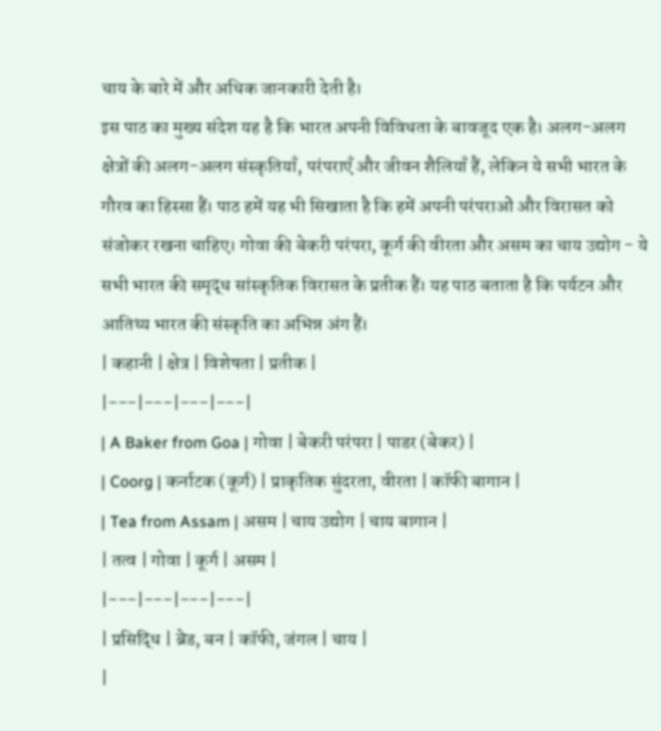चाय के बारे में और अधिक जानकारी देती है।
इस पाठ का मुख्य संदेश यह है कि भारत अपनी विविधता के बावजूद एक है। अलग-अलग क्षेत्रों की अलग-अलग संस्कृतियाँ, परंपराएँ और जीवन शैलियाँ हैं, लेकिन ये सभी भारत के गौरव का हिस्सा हैं। पाठ हमें यह भी सिखाता है कि हमें अपनी परंपराओं और विरासत को संजोकर रखना चाहिए। गोवा की बेकरी परंपरा, कूर्ग की वीरता और असम का चाय उद्योग - ये सभी भारत की समृद्ध सांस्कृतिक विरासत के प्रतीक हैं। यह पाठ बताता है कि पर्यटन और आतिथ्य भारत की संस्कृति का अभिन्न अंग हैं।
| कहानी | क्षेत्र | विशेषता | प्रतीक |
|---|---|---|---|
| A Baker from Goa | गोवा | बेकरी परंपरा | पाडर (बेकर) |
| Coorg | कर्नाटक (कूर्ग) | प्राकृतिक सुंदरता, वीरता | कॉफी बागान |
| Tea from Assam | असम | चाय उद्योग | चाय बागान |
| तत्व | गोवा | कूर्ग | असम |
|---|---|---|---|
| प्रसिद्धि | ब्रेड, बन | कॉफी, जंगल | चाय |
|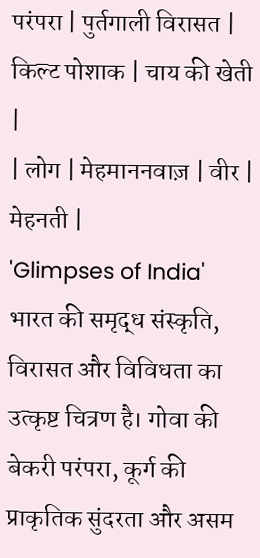परंपरा | पुर्तगाली विरासत | किल्ट पोशाक | चाय की खेती |
| लोग | मेहमाननवाज़ | वीर | मेहनती |
'Glimpses of India' भारत की समृद्ध संस्कृति, विरासत और विविधता का उत्कृष्ट चित्रण है। गोवा की बेकरी परंपरा, कूर्ग की प्राकृतिक सुंदरता और असम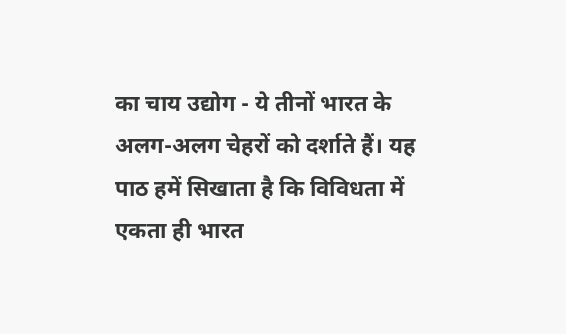का चाय उद्योग - ये तीनों भारत के अलग-अलग चेहरों को दर्शाते हैं। यह पाठ हमें सिखाता है कि विविधता में एकता ही भारत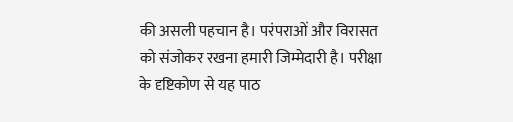की असली पहचान है। परंपराओं और विरासत को संजोकर रखना हमारी जिम्मेदारी है। परीक्षा के दृष्टिकोण से यह पाठ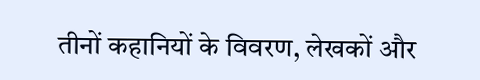तीनों कहानियों के विवरण, लेखकों और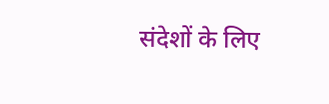संदेशों के लिए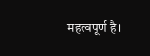महत्वपूर्ण है।